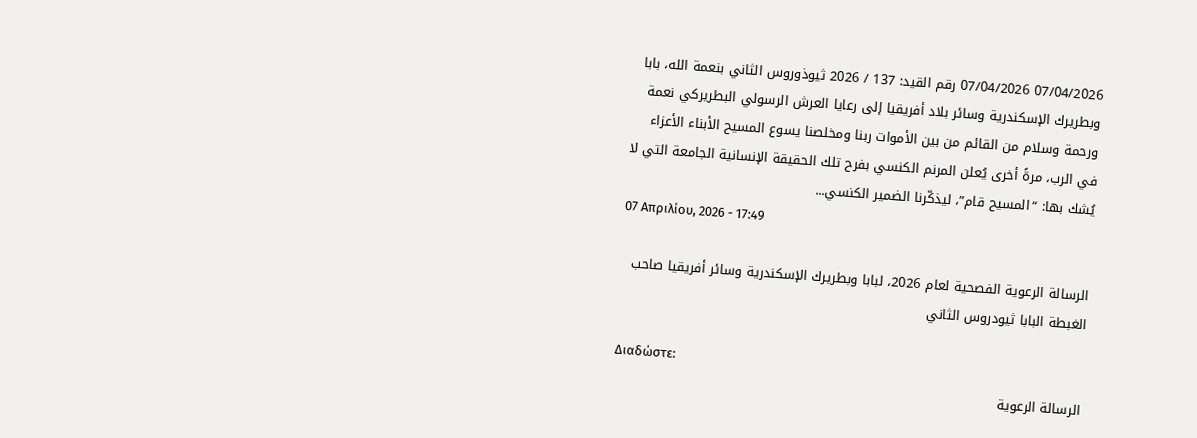07/04/2026 07/04/2026 رقم القيد: 137 / 2026 ثيوذوروس الثاني بنعمة الله، بابا وبطريرك الإسكندرية وسائر بلاد أفريقيا إلى رعايا العرش الرسولي البطريركي نعمة ورحمة وسلام من القائم من بين الأموات ربنا ومخلصنا يسوع المسيح الأبناء الأعزاء في الرب، مرةً أخرى يُعلن المرنم الكنسي بفرح تلك الحقيقة الإنسانية الجامعة التي لا يُشك بها: “المسيح قام”، ليذكّرنا الضمير الكنسي...
07 Απριλίου, 2026 - 17:49

الرسالة الرعوية الفصحية لعام 2026، لبابا وبطريرك الإسكندرية وسائر أفريقيا صاحب الغبطة البابا ثيودروس الثاني

Διαδώστε:
الرسالة الرعوية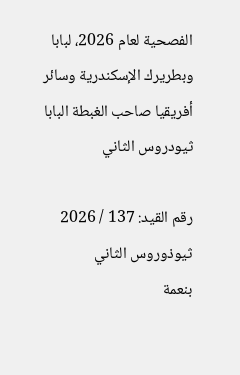الفصحية لعام 2026، لبابا وبطريرك الإسكندرية وسائر أفريقيا صاحب الغبطة البابا ثيودروس الثاني

رقم القيد: 137 / 2026
ثيوذوروس الثاني
بنعمة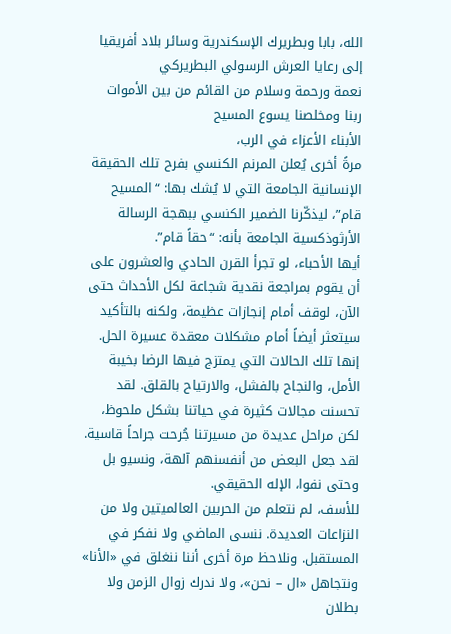الله، بابا وبطريرك الإسكندرية وسائر بلاد أفريقيا
إلى رعايا العرش الرسولي البطريركي
نعمة ورحمة وسلام من القائم من بين الأموات
ربنا ومخلصنا يسوع المسيح
الأبناء الأعزاء في الرب،
مرةً أخرى يُعلن المرنم الكنسي بفرح تلك الحقيقة الإنسانية الجامعة التي لا يُشك بها: “المسيح قام”، ليذكّرنا الضمير الكنسي ببهجة الرسالة الأرثوذكسية الجامعة بأنه: “حقاً قام”.
أيها الأحباء، لو تجرأ القرن الحادي والعشرون على أن يقوم بمراجعة نقدية شجاعة لكل الأحداث حتى الآن، لوقف أمام إنجازات عظيمة، ولكنه بالتأكيد سيتعثر أيضاً أمام مشكلات معقدة عسيرة الحل. إنها تلك الحالات التي يمتزج فيها الرضا بخيبة الأمل، والنجاح بالفشل، والارتياح بالقلق. لقد تحسنت مجالات كثيرة في حياتنا بشكل ملحوظ، لكن مراحل عديدة من مسيرتنا جُرحت جراحاً قاسية. لقد جعل البعض من أنفسنهم آلهة، ونسيو بل وحتى نفوا، الإله الحقيقي.
للأسف، لم نتعلم من الحربين العالميتين ولا من النزاعات العديدة. ننسى الماضي ولا نفكر في المستقبل. ونلاحظ مرة أخرى أننا ننغلق في «الأنا» ونتجاهل «ال – نحن»، ولا ندرك زوال الزمن ولا بطلان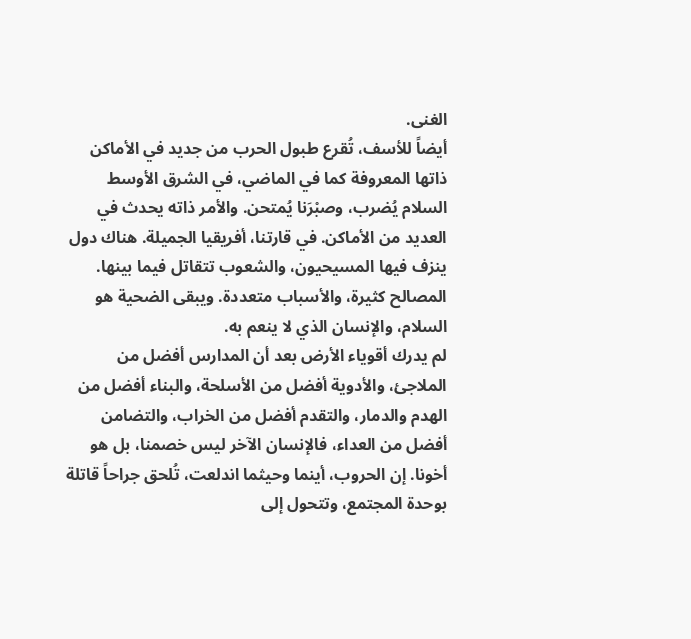الغنى.
أيضاً للأسف، تُقرع طبول الحرب من جديد في الأماكن ذاتها المعروفة كما في الماضي، في الشرق الأوسط السلام يُضرب، وصبْرَنا يُمتحن. والأمر ذاته يحدث في العديد من الأماكن. في قارتنا، أفريقيا الجميلة. هناك دول ينزف فيها المسيحيون، والشعوب تتقاتل فيما بينها. المصالح كثيرة، والأسباب متعددة. ويبقى الضحية هو السلام، والإنسان الذي لا ينعم به.
لم يدرك أقوياء الأرض بعد أن المدارس أفضل من الملاجئ، والأدوية أفضل من الأسلحة، والبناء أفضل من الهدم والدمار، والتقدم أفضل من الخراب، والتضامن أفضل من العداء، فالإنسان الآخر ليس خصمنا، بل هو أخونا. إن الحروب، أينما وحيثما اندلعت، تُلحق جراحاً قاتلة بوحدة المجتمع، وتتحول إلى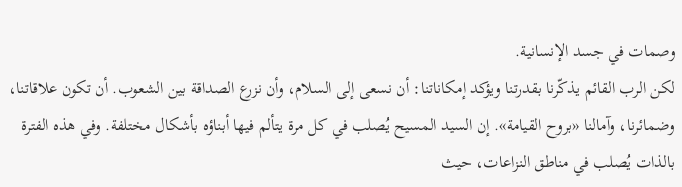وصمات في جسد الإنسانية.
لكن الرب القائم يذكّرنا بقدرتنا ويؤكد إمكاناتنا: أن نسعى إلى السلام، وأن نزرع الصداقة بين الشعوب. أن تكون علاقاتنا، وضمائرنا، وآمالنا «بروح القيامة». إن السيد المسيح يُصلب في كل مرة يتألم فيها أبناؤه بأشكال مختلفة. وفي هذه الفترة بالذات يُصلب في مناطق النزاعات، حيث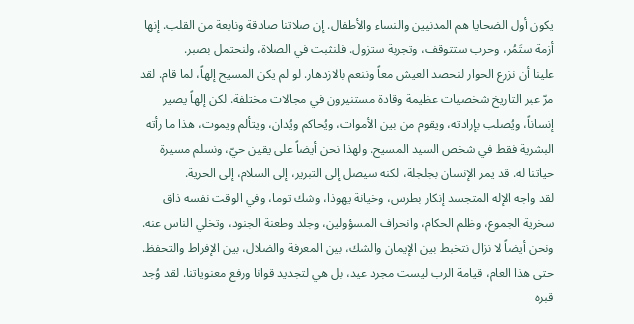يكون أول الضحايا هم المدنيين والنساء والأطفال. إن صلاتنا صادقة ونابعة من القلب. إنها أزمة ستَمُر، وحرب ستتوقف، وتجربة ستزول. فلنثبت في الصلاة، ولنحتمل بصبر.
علينا أن نزرع الحوار لنحصد العيش معاً وننعم بالازدهار. لو لم يكن المسيح إلهاً، لما قام. لقد مرّ عبر التاريخ شخصيات عظيمة وقادة مستنيرون في مجالات مختلفة. لكن إلهاً يصير إنساناً، ويُصلب بإرادته، ويقوم من بين الأموات، ويُحاكم ويُدان، ويتألم ويموت، هذا ما رأته البشرية فقط في شخص السيد المسيح. ولهذا نحن أيضاً على يقين حيّ، ونسلم مسيرة حياتنا له. قد يمر الإنسان بجلجلة، لكنه سيصل إلى التبرير، إلى السلام، إلى الحرية.
لقد واجه الإله المتجسد إنكار بطرس، وخيانة يهوذا، وشك توما، وفي الوقت نفسه ذاق سخرية الجموع، وظلم الحكام، وانحراف المسؤولين، وجلد وطعنة الجنود، وتخلي الناس عنه. ونحن أيضاً لا نزال نتخبط بين الإيمان والشك، بين المعرفة والضلال، بين الإفراط والتحفظ.
حتى هذا العام، قيامة الرب ليست مجرد عيد، بل هي لتجديد قوانا ورفع معنوياتنا. لقد وُجد قبره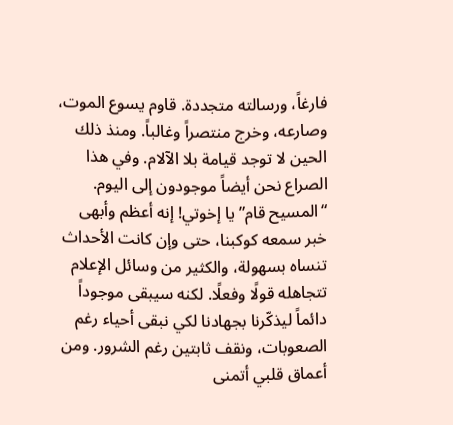فارغاً، ورسالته متجددة. قاوم يسوع الموت، وصارعه، وخرج منتصراً وغالباً. ومنذ ذلك الحين لا توجد قيامة بلا الآلام. وفي هذا الصراع نحن أيضاً موجودون إلى اليوم.
“المسيح قام” يا إخوتي! إنه أعظم وأبهى خبر سمعه كوكبنا، حتى وإن كانت الأحداث تنساه بسهولة، والكثير من وسائل الإعلام تتجاهله قولًا وفعلًا. لكنه سيبقى موجوداً دائماً ليذكّرنا بجهادنا لكي نبقى أحياء رغم الصعوبات، ونقف ثابتين رغم الشرور. ومن أعماق قلبي أتمنى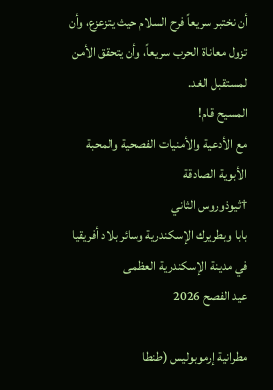أن نختبر سريعاً فرح السلام حيث يتزعزع، وأن تزول معاناة الحرب سريعاً، وأن يتحقق الأمن لمستقبل الغد.
المسيح قام!
مع الأدعية والأمنيات الفصحية والمحبة الأبوية الصادقة
†ثيوذوروس الثاني
بابا وبطريرك الإسكندرية وسائر بلاد أفريقيا
في مدينة الإسكندرية العظمى
عيد الفصح 2026

مطرانية إرموبوليس (طنطا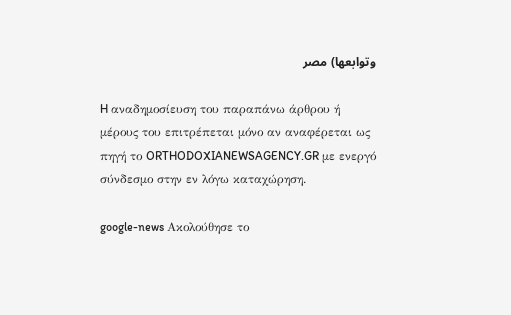وتوابعها) مصر

H αναδημοσίευση του παραπάνω άρθρου ή μέρους του επιτρέπεται μόνο αν αναφέρεται ως πηγή το ORTHODOXIANEWSAGENCY.GR με ενεργό σύνδεσμο στην εν λόγω καταχώρηση.

google-news Ακολούθησε το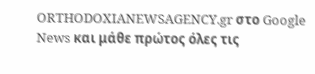ORTHODOXIANEWSAGENCY.gr στο Google News και μάθε πρώτος όλες τις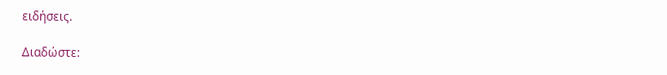ειδήσεις.

Διαδώστε: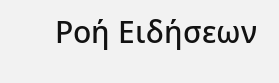Ροή Ειδήσεων